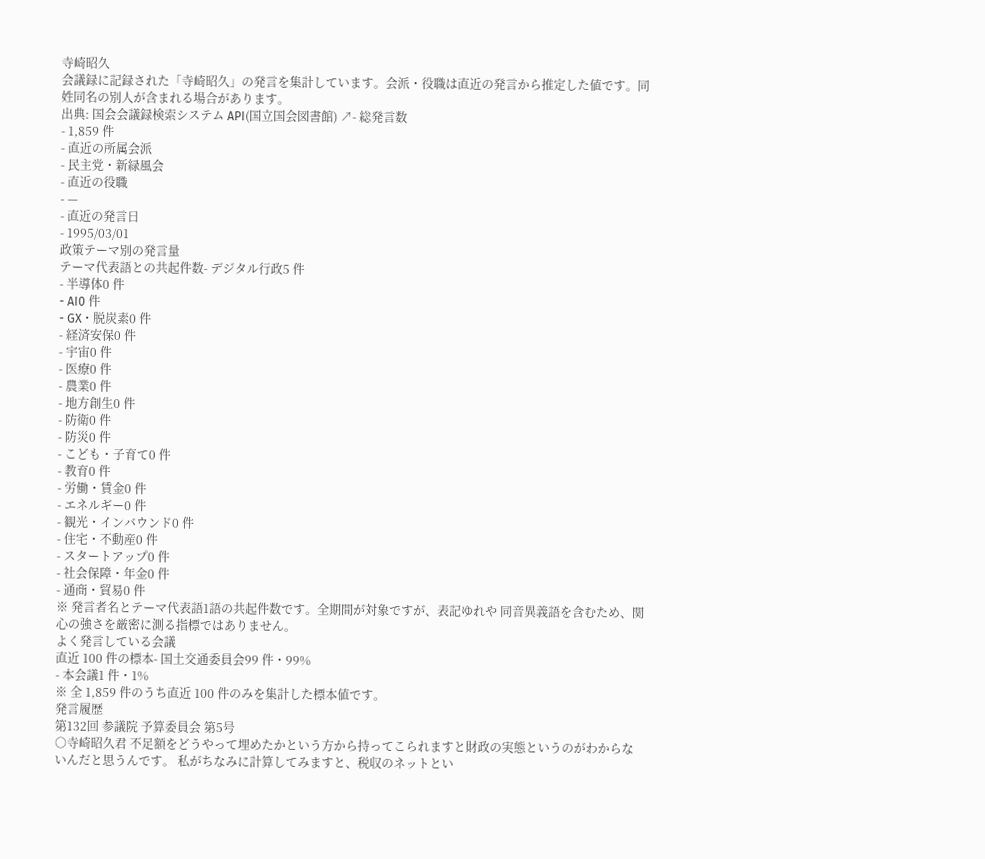寺崎昭久
会議録に記録された「寺崎昭久」の発言を集計しています。会派・役職は直近の発言から推定した値です。同姓同名の別人が含まれる場合があります。
出典: 国会会議録検索システム API(国立国会図書館) ↗- 総発言数
- 1,859 件
- 直近の所属会派
- 民主党・新緑風会
- 直近の役職
- —
- 直近の発言日
- 1995/03/01
政策テーマ別の発言量
テーマ代表語との共起件数- デジタル行政5 件
- 半導体0 件
- AI0 件
- GX・脱炭素0 件
- 経済安保0 件
- 宇宙0 件
- 医療0 件
- 農業0 件
- 地方創生0 件
- 防衛0 件
- 防災0 件
- こども・子育て0 件
- 教育0 件
- 労働・賃金0 件
- エネルギー0 件
- 観光・インバウンド0 件
- 住宅・不動産0 件
- スタートアップ0 件
- 社会保障・年金0 件
- 通商・貿易0 件
※ 発言者名とテーマ代表語1語の共起件数です。全期間が対象ですが、表記ゆれや 同音異義語を含むため、関心の強さを厳密に測る指標ではありません。
よく発言している会議
直近 100 件の標本- 国土交通委員会99 件・99%
- 本会議1 件・1%
※ 全 1,859 件のうち直近 100 件のみを集計した標本値です。
発言履歴
第132回 参議院 予算委員会 第5号
○寺崎昭久君 不足額をどうやって埋めたかという方から持ってこられますと財政の実態というのがわからないんだと思うんです。 私がちなみに計算してみますと、税収のネットとい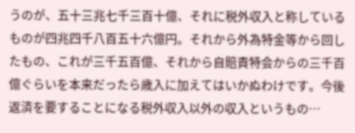うのが、五十三兆七千三百十億、それに税外収入と称しているものが四兆四千八百五十六億円。それから外為特金等から回したもの、これが三千五百億、それから自賠責特会からの三千百億ぐらいを本来だったら歳入に加えてはいかぬわけです。今後返済を要することになる税外収入以外の収入というもの…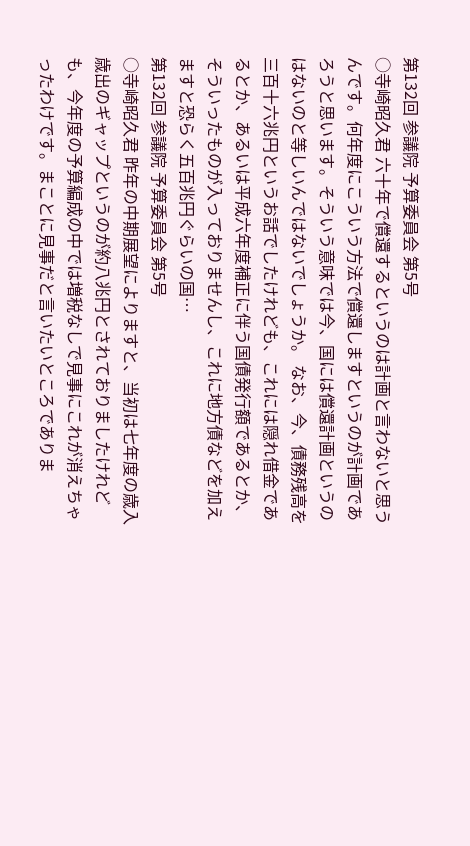第132回 参議院 予算委員会 第5号
○寺崎昭久君 六十年で償還するというのは計画と言わないと思うんです。何年度にこういう方法で償還しますというのが計画であろうと思います。そういう意味では今、国には償還計画というのはないのと等しいんではないでしょうか。 なお、今、債務残高を三百十六兆円というお話でしたけれども、これには隠れ借金であるとか、あるいは平成六年度補正に伴う国債発行額であるとか、そういったものが入っておりませんし、これに地方債などを加えますと恐らく五百兆円ぐらいの国…
第132回 参議院 予算委員会 第5号
○寺崎昭久君 昨年の中期展望によりますと、当初は七年度の歳入歳出のギャップというのが約八兆円とされておりましたけれども、今年度の予算編成の中では増税なしで見事にこれが消えちゃったわけです。まことに見事だと言いたいところでありま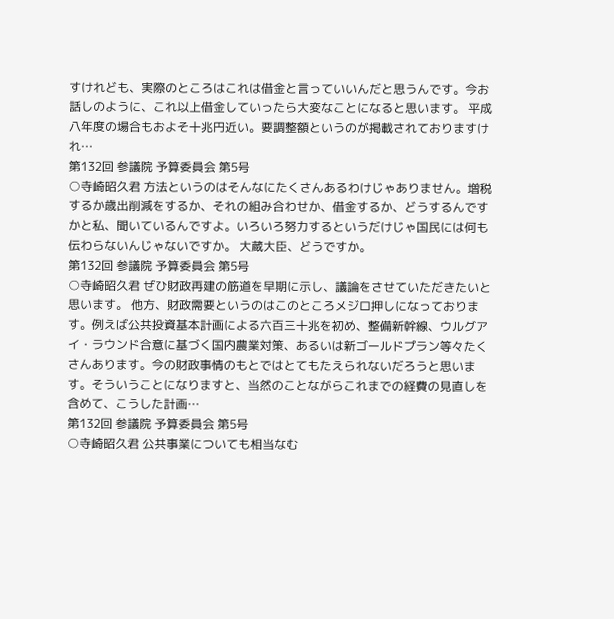すけれども、実際のところはこれは借金と言っていいんだと思うんです。今お話しのように、これ以上借金していったら大変なことになると思います。 平成八年度の場合もおよそ十兆円近い。要調整額というのが掲載されておりますけれ…
第132回 参議院 予算委員会 第5号
○寺崎昭久君 方法というのはそんなにたくさんあるわけじゃありません。増税するか歳出削減をするか、それの組み合わせか、借金するか、どうするんですかと私、聞いているんですよ。いろいろ努力するというだけじゃ国民には何も伝わらないんじゃないですか。 大蔵大臣、どうですか。
第132回 参議院 予算委員会 第5号
○寺崎昭久君 ぜひ財政再建の筋道を早期に示し、議論をさせていただきたいと思います。 他方、財政需要というのはこのところメジロ押しになっております。例えば公共投資基本計画による六百三十兆を初め、整備新幹線、ウルグアイ・ラウンド合意に基づく国内農業対策、あるいは新ゴールドプラン等々たくさんあります。今の財政事情のもとではとてもたえられないだろうと思います。そういうことになりますと、当然のことながらこれまでの経費の見直しを含めて、こうした計画…
第132回 参議院 予算委員会 第5号
○寺崎昭久君 公共事業についても相当なむ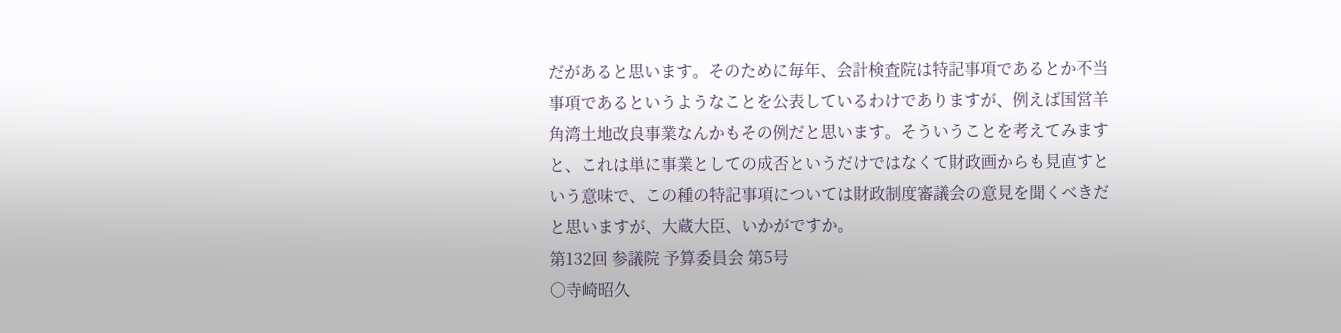だがあると思います。そのために毎年、会計検査院は特記事項であるとか不当事項であるというようなことを公表しているわけでありますが、例えば国営羊角湾土地改良事業なんかもその例だと思います。そういうことを考えてみますと、これは単に事業としての成否というだけではなくて財政画からも見直すという意味で、この種の特記事項については財政制度審議会の意見を聞くべきだと思いますが、大蔵大臣、いかがですか。
第132回 参議院 予算委員会 第5号
○寺崎昭久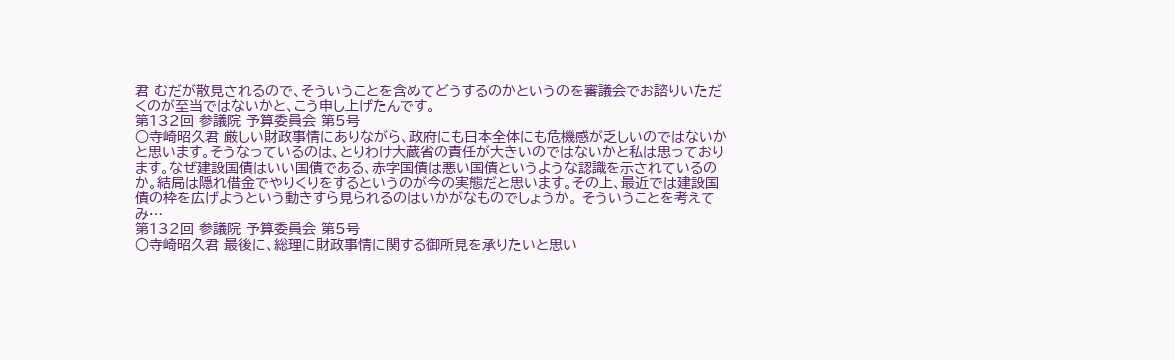君 むだが散見されるので、そういうことを含めてどうするのかというのを審議会でお諮りいただくのが至当ではないかと、こう申し上げたんです。
第132回 参議院 予算委員会 第5号
○寺崎昭久君 厳しい財政事情にありながら、政府にも日本全体にも危機感が乏しいのではないかと思います。そうなっているのは、とりわけ大蔵省の責任が大きいのではないかと私は思っております。なぜ建設国債はいい国債である、赤字国債は悪い国債というような認識を示されているのか。結局は隠れ借金でやりくりをするというのが今の実態だと思います。その上、最近では建設国債の枠を広げようという動きすら見られるのはいかがなものでしょうか。 そういうことを考えてみ…
第132回 参議院 予算委員会 第5号
○寺崎昭久君 最後に、総理に財政事情に関する御所見を承りたいと思い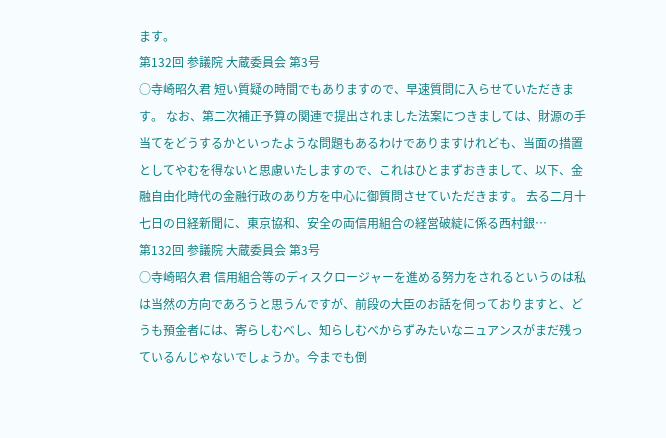ます。
第132回 参議院 大蔵委員会 第3号
○寺崎昭久君 短い質疑の時間でもありますので、早速質問に入らせていただきます。 なお、第二次補正予算の関連で提出されました法案につきましては、財源の手当てをどうするかといったような問題もあるわけでありますけれども、当面の措置としてやむを得ないと思慮いたしますので、これはひとまずおきまして、以下、金融自由化時代の金融行政のあり方を中心に御質問させていただきます。 去る二月十七日の日経新聞に、東京協和、安全の両信用組合の経営破綻に係る西村銀…
第132回 参議院 大蔵委員会 第3号
○寺崎昭久君 信用組合等のディスクロージャーを進める努力をされるというのは私は当然の方向であろうと思うんですが、前段の大臣のお話を伺っておりますと、どうも預金者には、寄らしむべし、知らしむべからずみたいなニュアンスがまだ残っているんじゃないでしょうか。今までも倒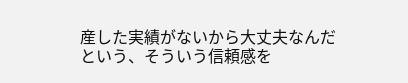産した実績がないから大丈夫なんだという、そういう信頼感を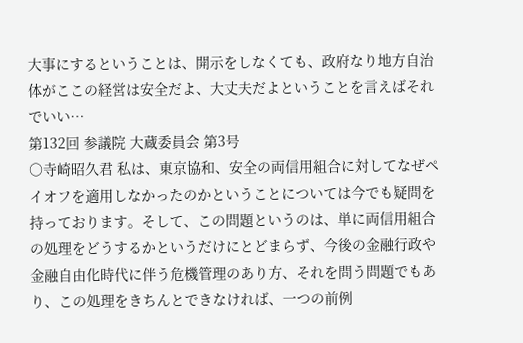大事にするということは、開示をしなくても、政府なり地方自治体がここの経営は安全だよ、大丈夫だよということを言えばそれでいい…
第132回 参議院 大蔵委員会 第3号
○寺崎昭久君 私は、東京協和、安全の両信用組合に対してなぜペイオフを適用しなかったのかということについては今でも疑問を持っております。そして、この問題というのは、単に両信用組合の処理をどうするかというだけにとどまらず、今後の金融行政や金融自由化時代に伴う危機管理のあり方、それを問う問題でもあり、この処理をきちんとできなければ、一つの前例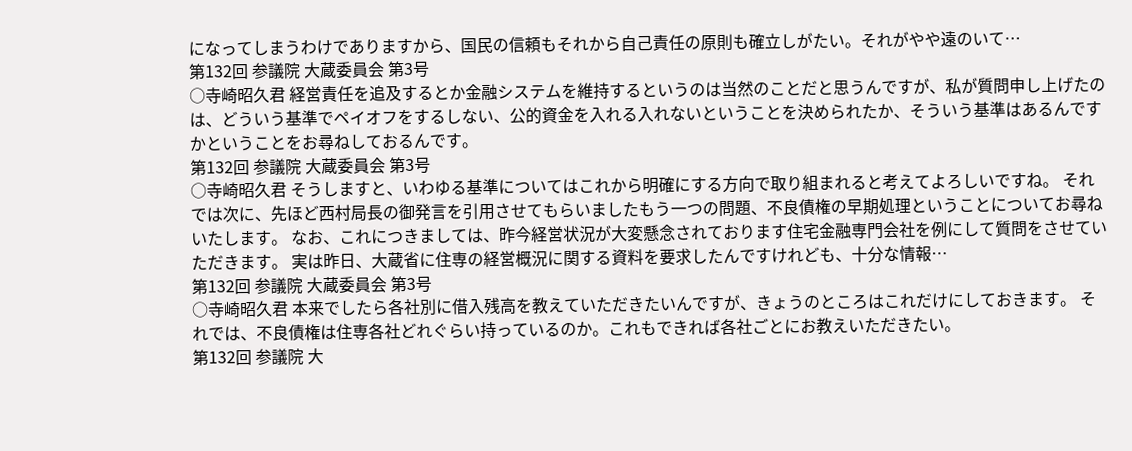になってしまうわけでありますから、国民の信頼もそれから自己責任の原則も確立しがたい。それがやや遠のいて…
第132回 参議院 大蔵委員会 第3号
○寺崎昭久君 経営責任を追及するとか金融システムを維持するというのは当然のことだと思うんですが、私が質問申し上げたのは、どういう基準でペイオフをするしない、公的資金を入れる入れないということを決められたか、そういう基準はあるんですかということをお尋ねしておるんです。
第132回 参議院 大蔵委員会 第3号
○寺崎昭久君 そうしますと、いわゆる基準についてはこれから明確にする方向で取り組まれると考えてよろしいですね。 それでは次に、先ほど西村局長の御発言を引用させてもらいましたもう一つの問題、不良債権の早期処理ということについてお尋ねいたします。 なお、これにつきましては、昨今経営状況が大変懸念されております住宅金融専門会社を例にして質問をさせていただきます。 実は昨日、大蔵省に住専の経営概況に関する資料を要求したんですけれども、十分な情報…
第132回 参議院 大蔵委員会 第3号
○寺崎昭久君 本来でしたら各社別に借入残高を教えていただきたいんですが、きょうのところはこれだけにしておきます。 それでは、不良債権は住専各社どれぐらい持っているのか。これもできれば各社ごとにお教えいただきたい。
第132回 参議院 大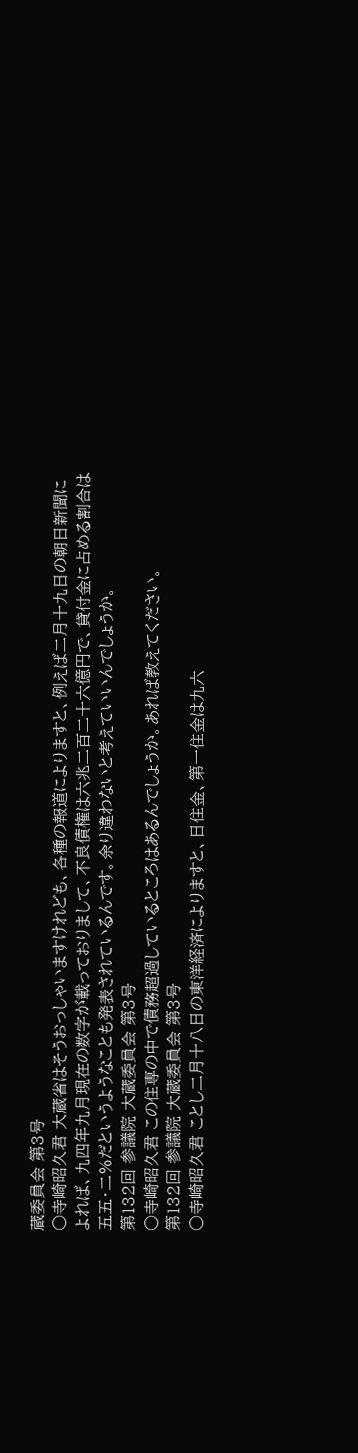蔵委員会 第3号
○寺崎昭久君 大蔵省はそうおっしゃいますけれども、各種の報道によりますと、例えば二月十九日の朝日新聞によれば、九四年九月現在の数字が載っておりまして、不良債権は六兆二百二十六億円で、貸付金に占める割合は五五・二%だというようなことも発表されているんです。余り違わないと考えていいんでしょうか。
第132回 参議院 大蔵委員会 第3号
○寺崎昭久君 この住専の中で債務超過しているところはあるんでしょうか。あれば教えてください。
第132回 参議院 大蔵委員会 第3号
○寺崎昭久君 ことし二月十八日の東洋経済によりますと、日住金、第一住金は九六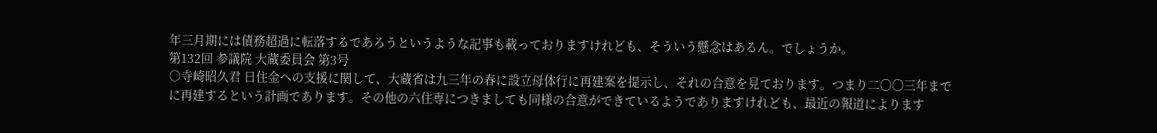年三月期には債務超過に転落するであろうというような記事も載っておりますけれども、そういう懸念はあるん。でしょうか。
第132回 参議院 大蔵委員会 第3号
○寺崎昭久君 日住金への支援に関して、大蔵省は九三年の春に設立母体行に再建案を提示し、それの合意を見ております。つまり二〇〇三年までに再建するという計画であります。その他の六住専につきましても同様の合意ができているようでありますけれども、最近の報道によります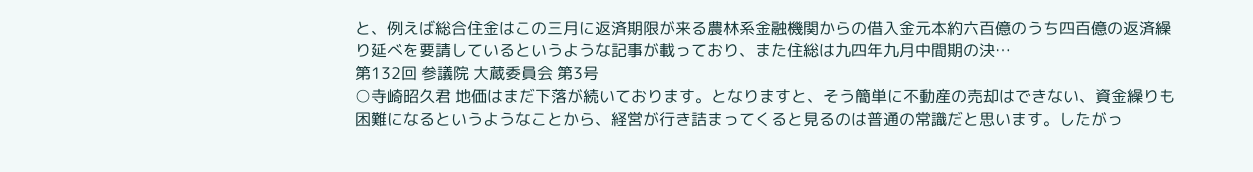と、例えば総合住金はこの三月に返済期限が来る農林系金融機関からの借入金元本約六百億のうち四百億の返済繰り延べを要請しているというような記事が載っており、また住総は九四年九月中間期の決…
第132回 参議院 大蔵委員会 第3号
○寺崎昭久君 地価はまだ下落が続いております。となりますと、そう簡単に不動産の売却はできない、資金繰りも困難になるというようなことから、経営が行き詰まってくると見るのは普通の常識だと思います。したがっ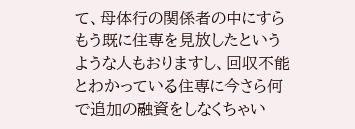て、母体行の関係者の中にすらもう既に住専を見放したというような人もおりますし、回収不能とわかっている住専に今さら何で追加の融資をしなくちゃい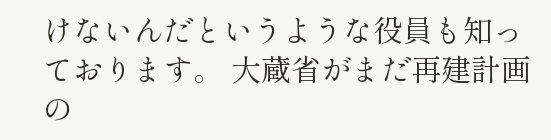けないんだというような役員も知っております。 大蔵省がまだ再建計画の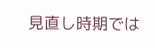見直し時期では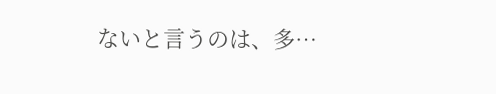ないと言うのは、多…